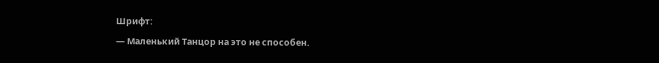Шрифт:
— Маленький Танцор на это не способен.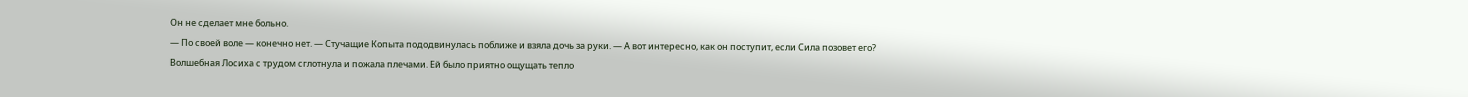Он не сделает мне больно.
— По своей воле — конечно нет. — Стучащие Копыта пододвинулась поближе и взяла дочь за руки. — А вот интересно, как он поступит, если Сила позовет его?
Волшебная Лосиха с трудом сглотнула и пожала плечами. Ей было приятно ощущать тепло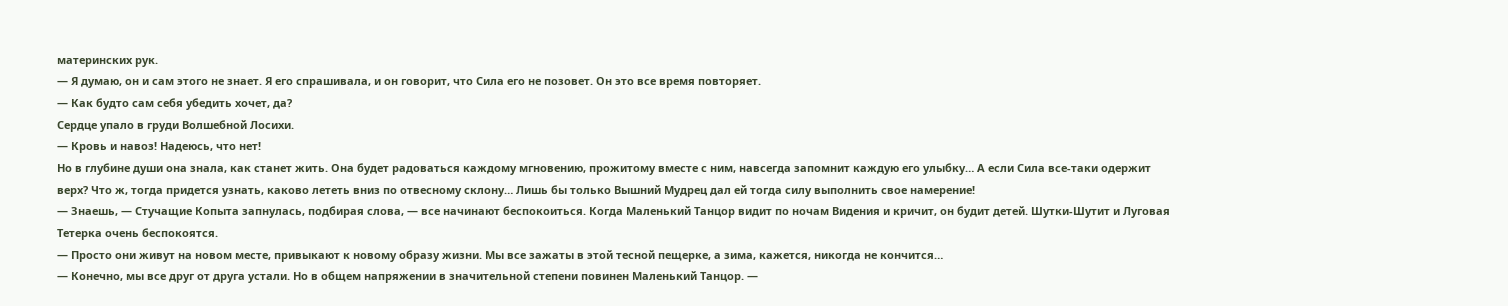материнских рук.
— Я думаю, он и сам этого не знает. Я его спрашивала, и он говорит, что Сила его не позовет. Он это все время повторяет.
— Как будто сам себя убедить хочет, да?
Сердце упало в груди Волшебной Лосихи.
— Кровь и навоз! Надеюсь, что нет!
Но в глубине души она знала, как станет жить. Она будет радоваться каждому мгновению, прожитому вместе с ним, навсегда запомнит каждую его улыбку… А если Сила все-таки одержит верх? Что ж, тогда придется узнать, каково лететь вниз по отвесному склону… Лишь бы только Вышний Мудрец дал ей тогда силу выполнить свое намерение!
— Знаешь, — Стучащие Копыта запнулась, подбирая слова, — все начинают беспокоиться. Когда Маленький Танцор видит по ночам Видения и кричит, он будит детей. Шутки-Шутит и Луговая Тетерка очень беспокоятся.
— Просто они живут на новом месте, привыкают к новому образу жизни. Мы все зажаты в этой тесной пещерке, а зима, кажется, никогда не кончится…
— Конечно, мы все друг от друга устали. Но в общем напряжении в значительной степени повинен Маленький Танцор. —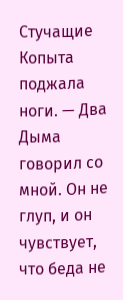Стучащие Копыта поджала ноги. — Два Дыма говорил со мной. Он не глуп, и он чувствует, что беда не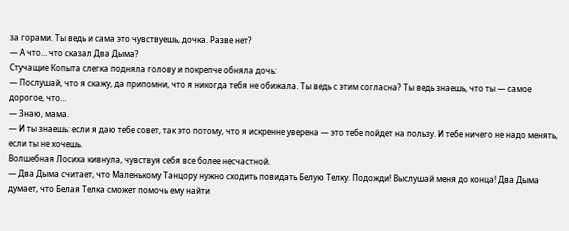за горами. Ты ведь и сама это чувствуешь, дочка. Разве нет?
— А что… что сказал Два Дыма?
Стучащие Копыта слегка подняла голову и покрепче обняла дочь:
— Послушай, что я скажу, да припомни, что я никогда тебя не обижала. Ты ведь с этим согласна? Ты ведь знаешь, что ты — самое дорогое, что…
— Знаю, мама.
— И ты знаешь: если я даю тебе совет, так это потому, что я искренне уверена — это тебе пойдет на пользу. И тебе ничего не надо менять, если ты не хочешь.
Волшебная Лосиха кивнула, чувствуя себя все более несчастной.
— Два Дыма считает, что Маленькому Танцору нужно сходить повидать Белую Телку. Подожди! Выслушай меня до конца! Два Дыма думает, что Белая Телка сможет помочь ему найти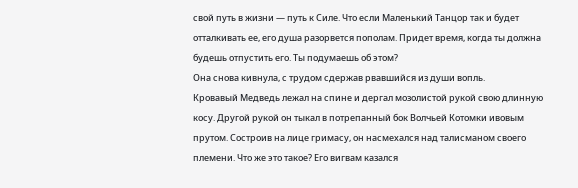свой путь в жизни — путь к Силе. Что если Маленький Танцор так и будет отталкивать ее, его душа разорвется пополам. Придет время, когда ты должна будешь отпустить его. Ты подумаешь об этом?
Она снова кивнула, с трудом сдержав рвавшийся из души вопль.
Кровавый Медведь лежал на спине и дергал мозолистой рукой свою длинную косу. Другой рукой он тыкал в потрепанный бок Волчьей Котомки ивовым прутом. Состроив на лице гримасу, он насмехался над талисманом своего племени. Что же это такое? Его вигвам казался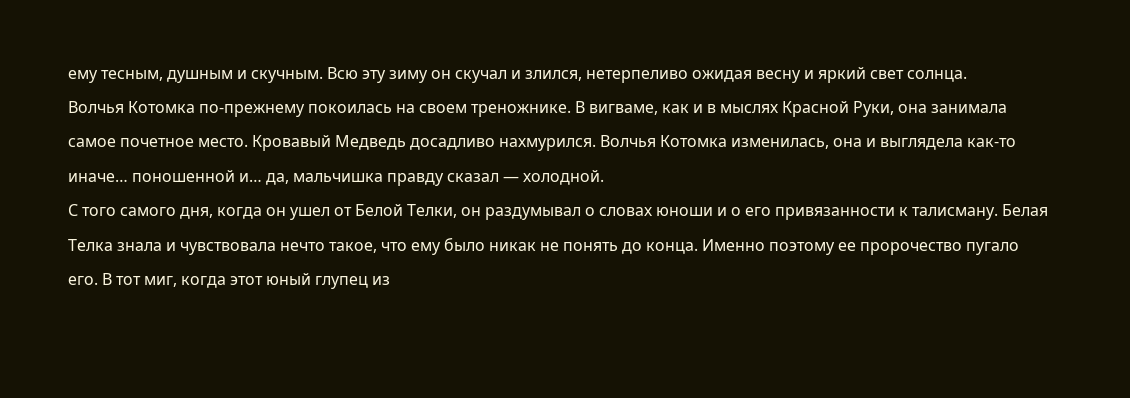ему тесным, душным и скучным. Всю эту зиму он скучал и злился, нетерпеливо ожидая весну и яркий свет солнца.
Волчья Котомка по-прежнему покоилась на своем треножнике. В вигваме, как и в мыслях Красной Руки, она занимала самое почетное место. Кровавый Медведь досадливо нахмурился. Волчья Котомка изменилась, она и выглядела как-то иначе… поношенной и… да, мальчишка правду сказал — холодной.
С того самого дня, когда он ушел от Белой Телки, он раздумывал о словах юноши и о его привязанности к талисману. Белая Телка знала и чувствовала нечто такое, что ему было никак не понять до конца. Именно поэтому ее пророчество пугало его. В тот миг, когда этот юный глупец из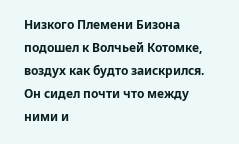Низкого Племени Бизона подошел к Волчьей Котомке, воздух как будто заискрился. Он сидел почти что между ними и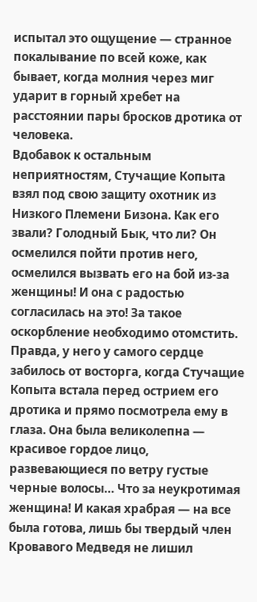испытал это ощущение — странное покалывание по всей коже, как бывает, когда молния через миг ударит в горный хребет на расстоянии пары бросков дротика от человека.
Вдобавок к остальным неприятностям, Стучащие Копыта взял под свою защиту охотник из Низкого Племени Бизона. Как его звали? Голодный Бык, что ли? Он осмелился пойти против него, осмелился вызвать его на бой из-за женщины! И она с радостью согласилась на это! За такое оскорбление необходимо отомстить. Правда, у него у самого сердце забилось от восторга, когда Стучащие Копыта встала перед острием его дротика и прямо посмотрела ему в глаза. Она была великолепна — красивое гордое лицо, развевающиеся по ветру густые черные волосы… Что за неукротимая женщина! И какая храбрая — на все была готова, лишь бы твердый член Кровавого Медведя не лишил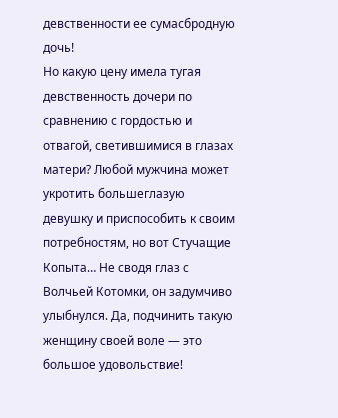девственности ее сумасбродную дочь!
Но какую цену имела тугая девственность дочери по сравнению с гордостью и отвагой, светившимися в глазах матери? Любой мужчина может укротить большеглазую девушку и приспособить к своим потребностям, но вот Стучащие Копыта… Не сводя глаз с Волчьей Котомки, он задумчиво улыбнулся. Да, подчинить такую женщину своей воле — это большое удовольствие!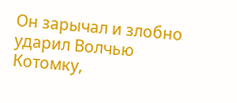Он зарычал и злобно ударил Волчью Котомку,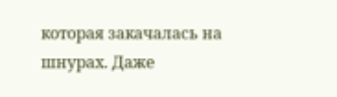которая закачалась на шнурах. Даже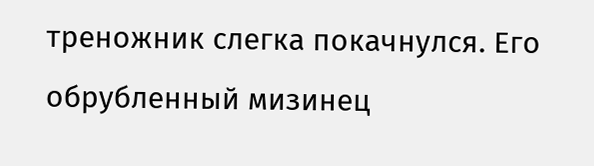треножник слегка покачнулся. Его обрубленный мизинец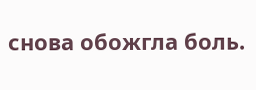снова обожгла боль.